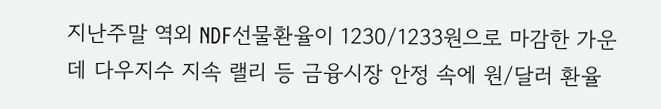지난주말 역외 NDF선물환율이 1230/1233원으로 마감한 가운데 다우지수 지속 랠리 등 금융시장 안정 속에 원/달러 환율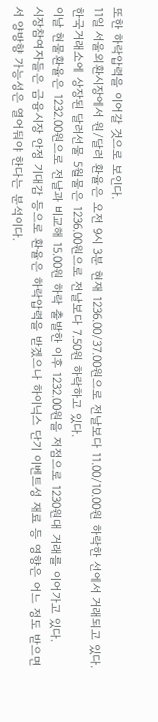또한 하락압력을 이어갈 것으로 보인다.
11일 서울외환시장에서 원/달러 환율은 오전 9시 3분 현재 1236.00/37.00원으로 전날보다 11.00/10.00원 하락한 선에서 거래되고 있다. 한국거래소에 상장된 달러선물 5월물은 1236.00원으로 전날보다 7.50원 하락하고 있다.
이날 현물환율은 1232.00원으로 전날과 비교해 15.00원 하락 출발한 이후 1232.00원을 저점으로 1230원대 거래를 이어가고 있다.
시장참여자들은 금융시장 안정 기대감 등으로 환율은 하락압력을 받겠으나 하이닉스 단기 이벤트성 재료 등 영향은 어느 정도 받으면서 양방향 가능성은 열어둬야 한다는 분석이다.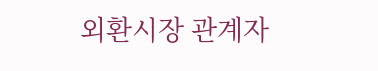외환시장 관계자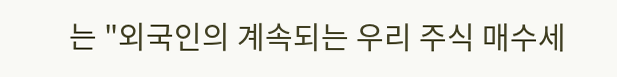는 "외국인의 계속되는 우리 주식 매수세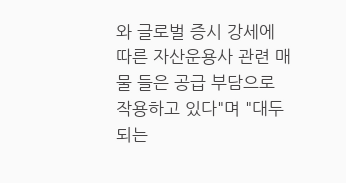와 글로벌 증시 강세에 따른 자산운용사 관련 매물 들은 공급 부담으로 작용하고 있다"며 "대두되는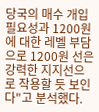당국의 매수 개입 필요성과 1200원에 대한 레벨 부담으로 1200원 선은 강력한 지지선으로 작용할 듯 보인다"고 분석했다.